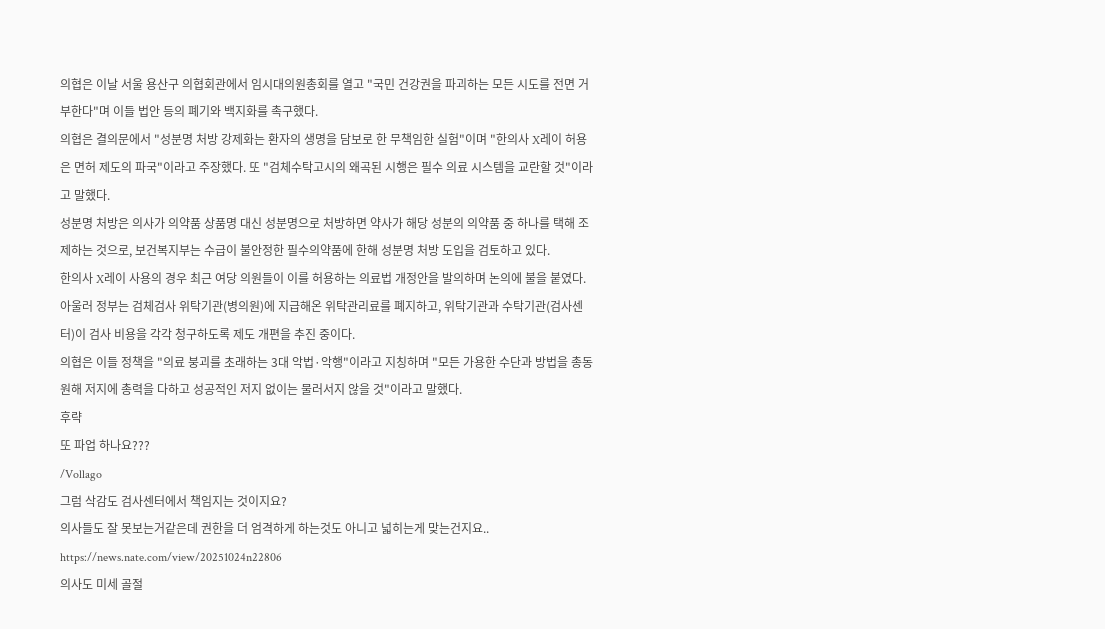의협은 이날 서울 용산구 의협회관에서 임시대의원총회를 열고 "국민 건강권을 파괴하는 모든 시도를 전면 거부한다"며 이들 법안 등의 폐기와 백지화를 촉구했다.
의협은 결의문에서 "성분명 처방 강제화는 환자의 생명을 담보로 한 무책임한 실험"이며 "한의사 X레이 허용은 면허 제도의 파국"이라고 주장했다. 또 "검체수탁고시의 왜곡된 시행은 필수 의료 시스템을 교란할 것"이라고 말했다.
성분명 처방은 의사가 의약품 상품명 대신 성분명으로 처방하면 약사가 해당 성분의 의약품 중 하나를 택해 조제하는 것으로, 보건복지부는 수급이 불안정한 필수의약품에 한해 성분명 처방 도입을 검토하고 있다.
한의사 X레이 사용의 경우 최근 여당 의원들이 이를 허용하는 의료법 개정안을 발의하며 논의에 불을 붙였다.
아울러 정부는 검체검사 위탁기관(병의원)에 지급해온 위탁관리료를 폐지하고, 위탁기관과 수탁기관(검사센터)이 검사 비용을 각각 청구하도록 제도 개편을 추진 중이다.
의협은 이들 정책을 "의료 붕괴를 초래하는 3대 악법·악행"이라고 지칭하며 "모든 가용한 수단과 방법을 총동원해 저지에 총력을 다하고 성공적인 저지 없이는 물러서지 않을 것"이라고 말했다.
후략
또 파업 하나요???
/Vollago
그럼 삭감도 검사센터에서 책임지는 것이지요?
의사들도 잘 못보는거같은데 권한을 더 엄격하게 하는것도 아니고 넓히는게 맞는건지요..
https://news.nate.com/view/20251024n22806
의사도 미세 골절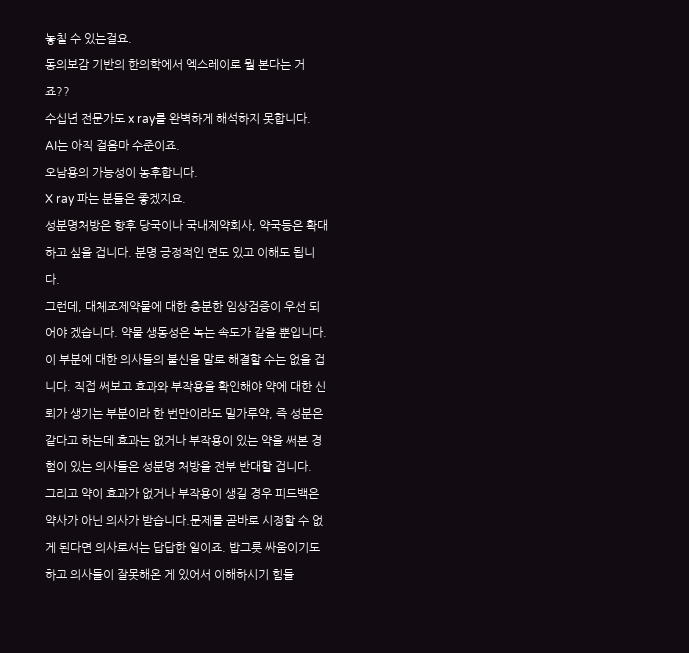놓칠 수 있는걸요.
동의보감 기반의 한의학에서 엑스레이로 뭘 본다는 거죠??
수십년 전문가도 x ray를 완벽하게 해석하지 못합니다.
AI는 아직 걸음마 수준이죠.
오남용의 가능성이 농후합니다.
X ray 파는 분들은 좋겠지요.
성분명처방은 향후 당국이나 국내제약회사, 약국등은 확대하고 싶을 겁니다. 분명 긍정적인 면도 있고 이해도 됩니다.
그런데, 대체조제약물에 대한 충분한 임상검증이 우선 되어야 겠습니다. 약물 생동성은 녹는 속도가 같을 뿐입니다. 이 부분에 대한 의사들의 불신을 말로 해결할 수는 없을 겁니다. 직접 써보고 효과와 부작용을 확인해야 약에 대한 신뢰가 생기는 부분이라 한 번만이라도 밀가루약, 즉 성분은 같다고 하는데 효과는 없거나 부작용이 있는 약을 써본 경험이 있는 의사들은 성분명 처방을 전부 반대할 겁니다.
그리고 약이 효과가 없거나 부작용이 생길 경우 피드백은 약사가 아닌 의사가 받습니다.문제를 곧바로 시정할 수 없게 된다면 의사로서는 답답한 일이죠. 밥그릇 싸움이기도 하고 의사들이 잘못해온 게 있어서 이해하시기 힘들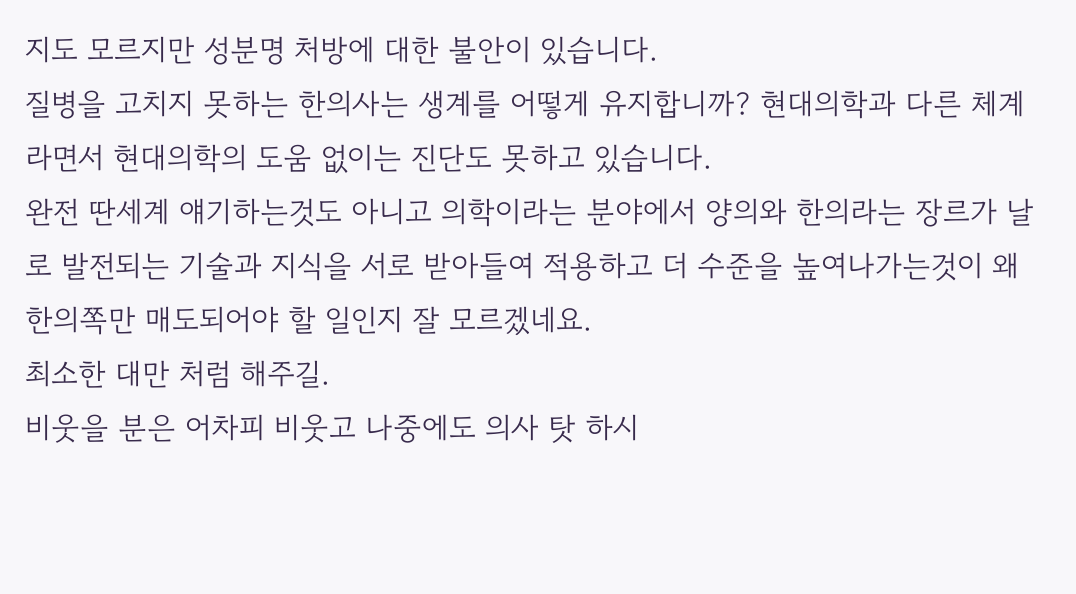지도 모르지만 성분명 처방에 대한 불안이 있습니다.
질병을 고치지 못하는 한의사는 생계를 어떻게 유지합니까? 현대의학과 다른 체계라면서 현대의학의 도움 없이는 진단도 못하고 있습니다.
완전 딴세계 얘기하는것도 아니고 의학이라는 분야에서 양의와 한의라는 장르가 날로 발전되는 기술과 지식을 서로 받아들여 적용하고 더 수준을 높여나가는것이 왜 한의쪽만 매도되어야 할 일인지 잘 모르겠네요.
최소한 대만 처럼 해주길.
비웃을 분은 어차피 비웃고 나중에도 의사 탓 하시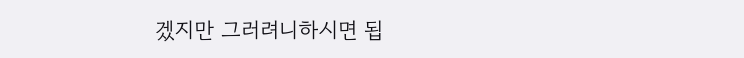겠지만 그러려니하시면 됩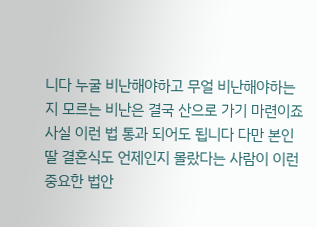니다 누굴 비난해야하고 무얼 비난해야하는지 모르는 비난은 결국 산으로 가기 마련이죠
사실 이런 법 통과 되어도 됩니다 다만 본인 딸 결혼식도 언제인지 몰랐다는 사람이 이런 중요한 법안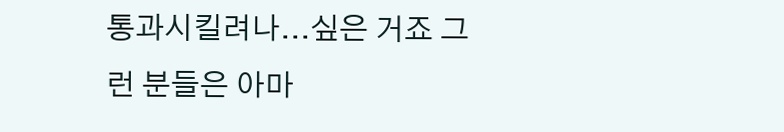통과시킬려나...싶은 거죠 그런 분들은 아마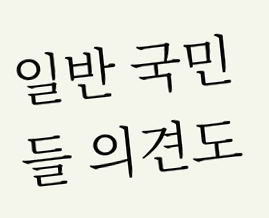일반 국민들 의견도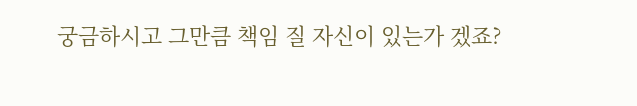궁금하시고 그만큼 책임 질 자신이 있는가 겠죠?